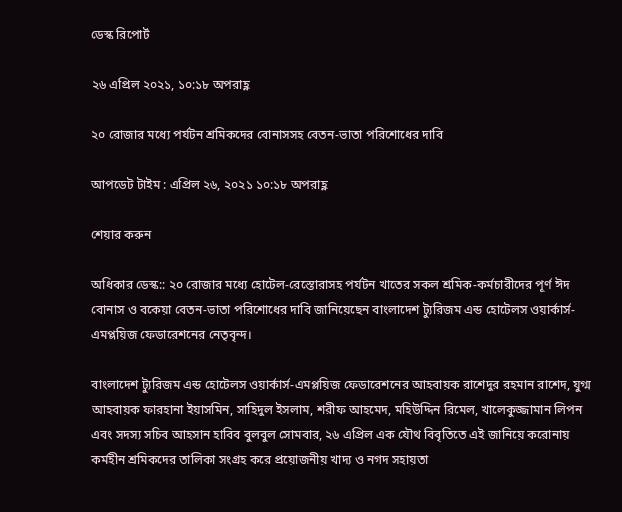ডেস্ক রিপোর্ট

২৬ এপ্রিল ২০২১, ১০:১৮ অপরাহ্ণ

২০ রোজার মধ্যে পর্যটন শ্রমিকদের বোনাসসহ বেতন-ভাতা পরিশোধের দাবি

আপডেট টাইম : এপ্রিল ২৬, ২০২১ ১০:১৮ অপরাহ্ণ

শেয়ার করুন

অধিকার ডেস্ক:: ২০ রোজার মধ্যে হোটেল-রেস্তোরাসহ পর্যটন খাতের সকল শ্রমিক-কর্মচারীদের পূর্ণ ঈদ বোনাস ও বকেয়া বেতন-ভাতা পরিশোধের দাবি জানিয়েছেন বাংলাদেশ ট্যুরিজম এন্ড হোটেলস ওয়ার্কার্স-এমপ্লয়িজ ফেডারেশনের নেতৃবৃন্দ।

বাংলাদেশ ট্যুরিজম এন্ড হোটেলস ওয়ার্কার্স-এমপ্লয়িজ ফেডারেশনের আহবায়ক রাশেদুর রহমান রাশেদ, যুগ্ম আহবায়ক ফারহানা ইয়াসমিন, সাহিদুল ইসলাম, শরীফ আহমেদ, মহিউদ্দিন রিমেল, খালেকুজ্জামান লিপন এবং সদস্য সচিব আহসান হাবিব বুলবুল সোমবার, ২৬ এপ্রিল এক যৌথ বিবৃতিতে এই জানিয়ে করোনায় কর্মহীন শ্রমিকদের তালিকা সংগ্রহ করে প্রয়োজনীয় খাদ্য ও নগদ সহায়তা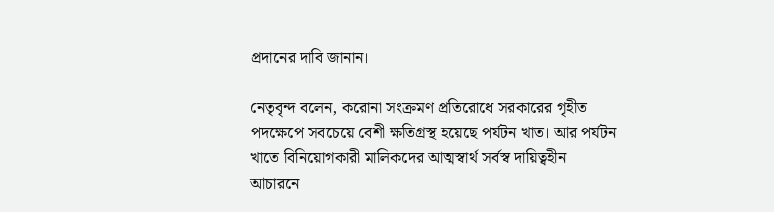প্রদানের দাবি জানান।

নেতৃবৃন্দ বলেন, করোনা সংক্রমণ প্রতিরোধে সরকারের গৃহীত পদক্ষেপে সবচেয়ে বেশী ক্ষতিগ্রস্থ হয়েছে পর্যটন খাত। আর পর্যটন খাতে বিনিয়োগকারী মালিকদের আত্মস্বার্থ সর্বস্ব দায়িত্বহীন আচারনে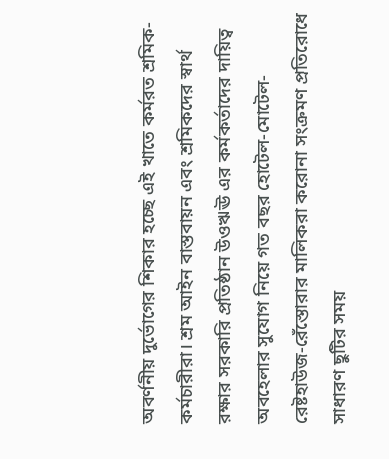অবর্ণনীয় দুর্ভোগের শিকার হচ্ছে এই খাতে কর্মরত শ্রমিক-কর্মচারীরা। শ্রম আইন বাস্তবায়ন এবং শ্রমিকদের স্বার্থ রক্ষার সরকারি প্রতিষ্ঠান উওঋঊ এর কর্মকর্তাদের দায়িত্ব অবহেলার সুযোগ নিয়ে গত বছর হোটেল-মোটেল-রেষ্টহাউজ-রেঁস্তোরার মালিকরা করোনা সংক্রমণ প্রতিরোধে সাধারণ ছুটির সময়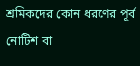শ্রমিকদের কোন ধরণের পূর্ব নোটিশ বা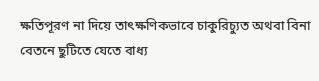ক্ষতিপূরণ না দিয়ে তাৎক্ষণিকভাবে চাকুরিচ্যুত অথবা বিনা বেতনে ছুটিতে যেতে বাধ্য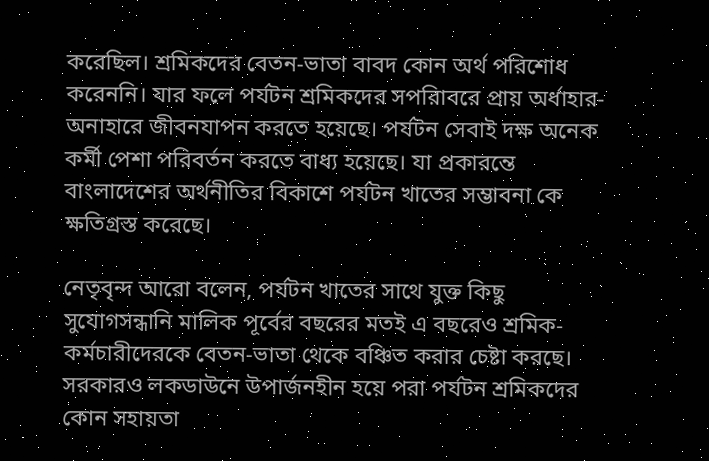করেছিল। শ্রমিকদের বেতন-ভাতা বাবদ কোন অর্থ পরিশোধ করেননি। যার ফলে পর্যটন শ্রমিকদের সপরিাবরে প্রায় অর্ধাহার-অনাহারে জীবনযাপন করতে হয়েছে। পর্যটন সেবাই দক্ষ অনেক কর্মী পেশা পরিবর্তন করতে বাধ্য হয়েছে। যা প্রকারন্তে বাংলাদেশের অর্থনীতির বিকাশে পর্যটন খাতের সম্ভাবনা কে ক্ষতিগ্রস্ত করেছে।

নেতৃবৃন্দ আরো বলেন, পর্যটন খাতের সাথে যুক্ত কিছু সুযোগসন্ধানি মালিক পূর্বের বছরের মতই এ বছরেও শ্রমিক-কর্মচারীদেরকে বেতন-ভাতা থেকে বঞ্চিত করার চেষ্টা করছে। সরকারও লকডাউনে উপার্জনহীন হয়ে পরা পর্যটন শ্রমিকদের কোন সহায়তা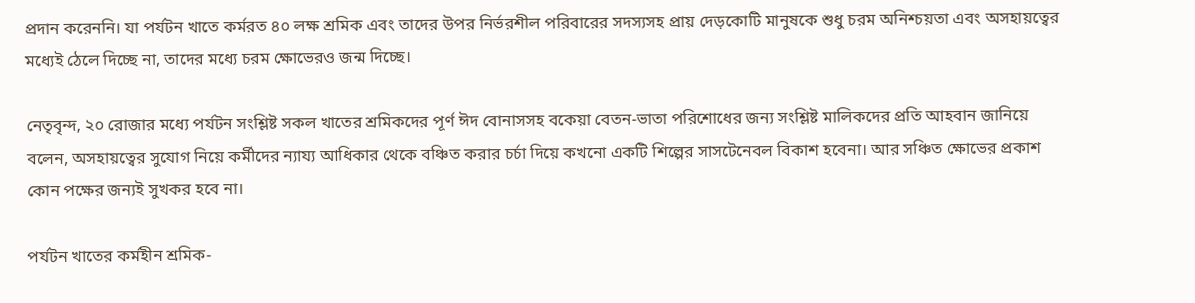প্রদান করেননি। যা পর্যটন খাতে কর্মরত ৪০ লক্ষ শ্রমিক এবং তাদের উপর নির্ভরশীল পরিবারের সদস্যসহ প্রায় দেড়কোটি মানুষকে শুধু চরম অনিশ্চয়তা এবং অসহায়ত্বের মধ্যেই ঠেলে দিচ্ছে না, তাদের মধ্যে চরম ক্ষোভেরও জন্ম দিচ্ছে।

নেতৃবৃন্দ, ২০ রোজার মধ্যে পর্যটন সংশ্লিষ্ট সকল খাতের শ্রমিকদের পূর্ণ ঈদ বোনাসসহ বকেয়া বেতন-ভাতা পরিশোধের জন্য সংশ্লিষ্ট মালিকদের প্রতি আহবান জানিয়ে বলেন, অসহায়ত্বের সুযোগ নিয়ে কর্মীদের ন্যায্য আধিকার থেকে বঞ্চিত করার চর্চা দিয়ে কখনো একটি শিল্পের সাসটেনেবল বিকাশ হবেনা। আর সঞ্চিত ক্ষোভের প্রকাশ কোন পক্ষের জন্যই সুখকর হবে না।

পর্যটন খাতের কর্মহীন শ্রমিক-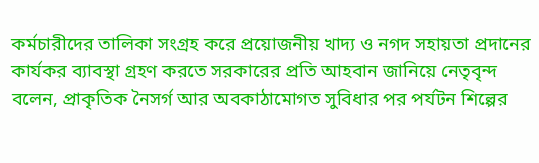কর্মচারীদের তালিকা সংগ্রহ করে প্রয়োজনীয় খাদ্য ও নগদ সহায়তা প্রদানের কার্যকর ব্যাবস্থা গ্রহণ করতে সরকারের প্রতি আহবান জানিয়ে নেতৃবৃন্দ বলেন, প্রাকৃতিক নৈসর্গ আর অবকাঠামোগত সুবিধার পর পর্যটন শিল্পের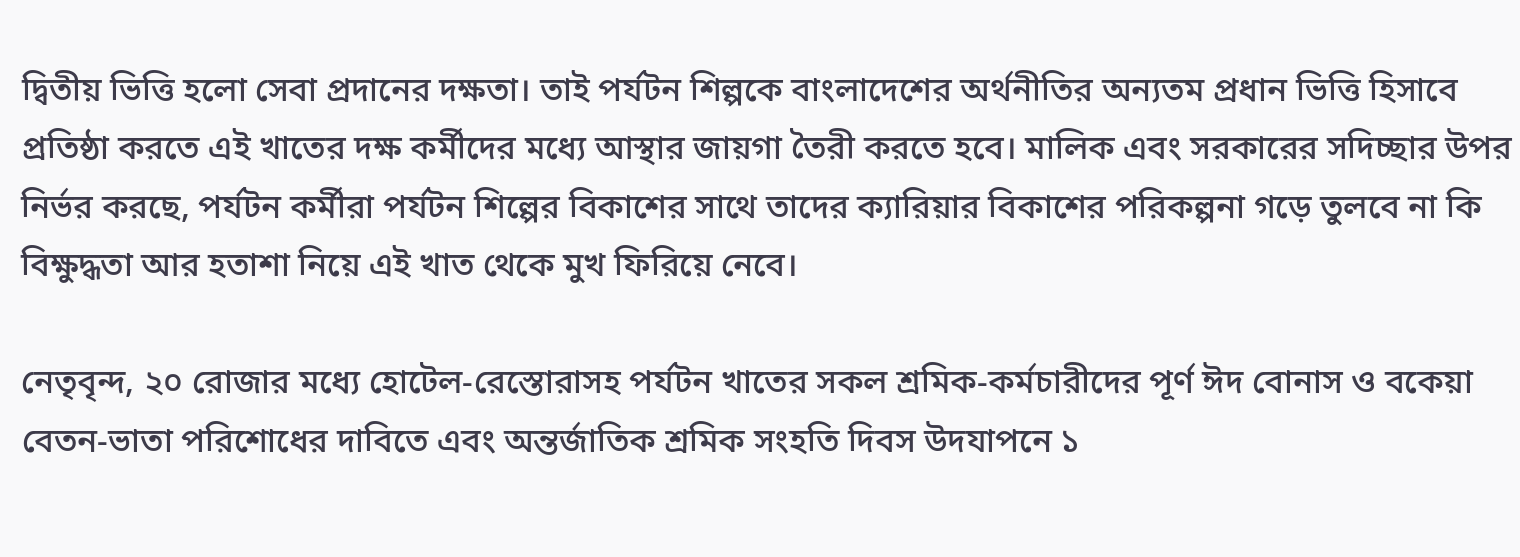দ্বিতীয় ভিত্তি হলো সেবা প্রদানের দক্ষতা। তাই পর্যটন শিল্পকে বাংলাদেশের অর্থনীতির অন্যতম প্রধান ভিত্তি হিসাবে প্রতিষ্ঠা করতে এই খাতের দক্ষ কর্মীদের মধ্যে আস্থার জায়গা তৈরী করতে হবে। মালিক এবং সরকারের সদিচ্ছার উপর নির্ভর করছে, পর্যটন কর্মীরা পর্যটন শিল্পের বিকাশের সাথে তাদের ক্যারিয়ার বিকাশের পরিকল্পনা গড়ে তুলবে না কি বিক্ষুদ্ধতা আর হতাশা নিয়ে এই খাত থেকে মুখ ফিরিয়ে নেবে।

নেতৃবৃন্দ, ২০ রোজার মধ্যে হোটেল-রেস্তোরাসহ পর্যটন খাতের সকল শ্রমিক-কর্মচারীদের পূর্ণ ঈদ বোনাস ও বকেয়া বেতন-ভাতা পরিশোধের দাবিতে এবং অন্তর্জাতিক শ্রমিক সংহতি দিবস উদযাপনে ১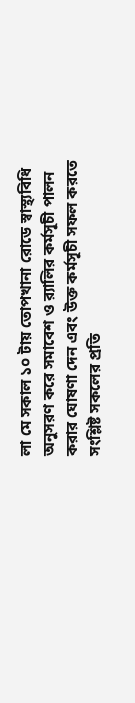লা মে সকাল ১০ টায় তোপখানা রোডে স্বাস্থ্যবিধি অনুসরণ করে সমাবেশ ও র‌্যালির কর্মসূচী পালন করার ঘোষণা দেন এবং উক্ত কর্মসূচী সফল করতে সংশ্লিষ্ট সকলের প্রতি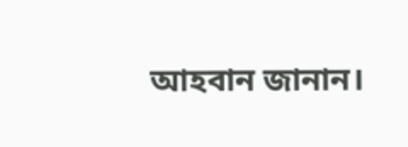আহবান জানান।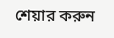শেয়ার করুন